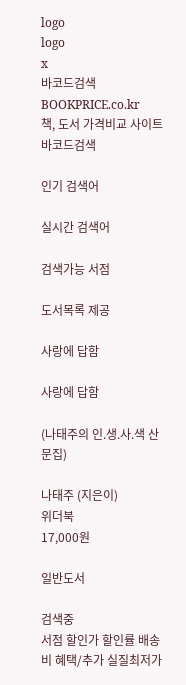logo
logo
x
바코드검색
BOOKPRICE.co.kr
책, 도서 가격비교 사이트
바코드검색

인기 검색어

실시간 검색어

검색가능 서점

도서목록 제공

사랑에 답함

사랑에 답함

(나태주의 인.생.사.색 산문집)

나태주 (지은이)
위더북
17,000원

일반도서

검색중
서점 할인가 할인률 배송비 혜택/추가 실질최저가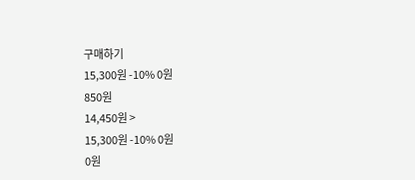구매하기
15,300원 -10% 0원
850원
14,450원 >
15,300원 -10% 0원
0원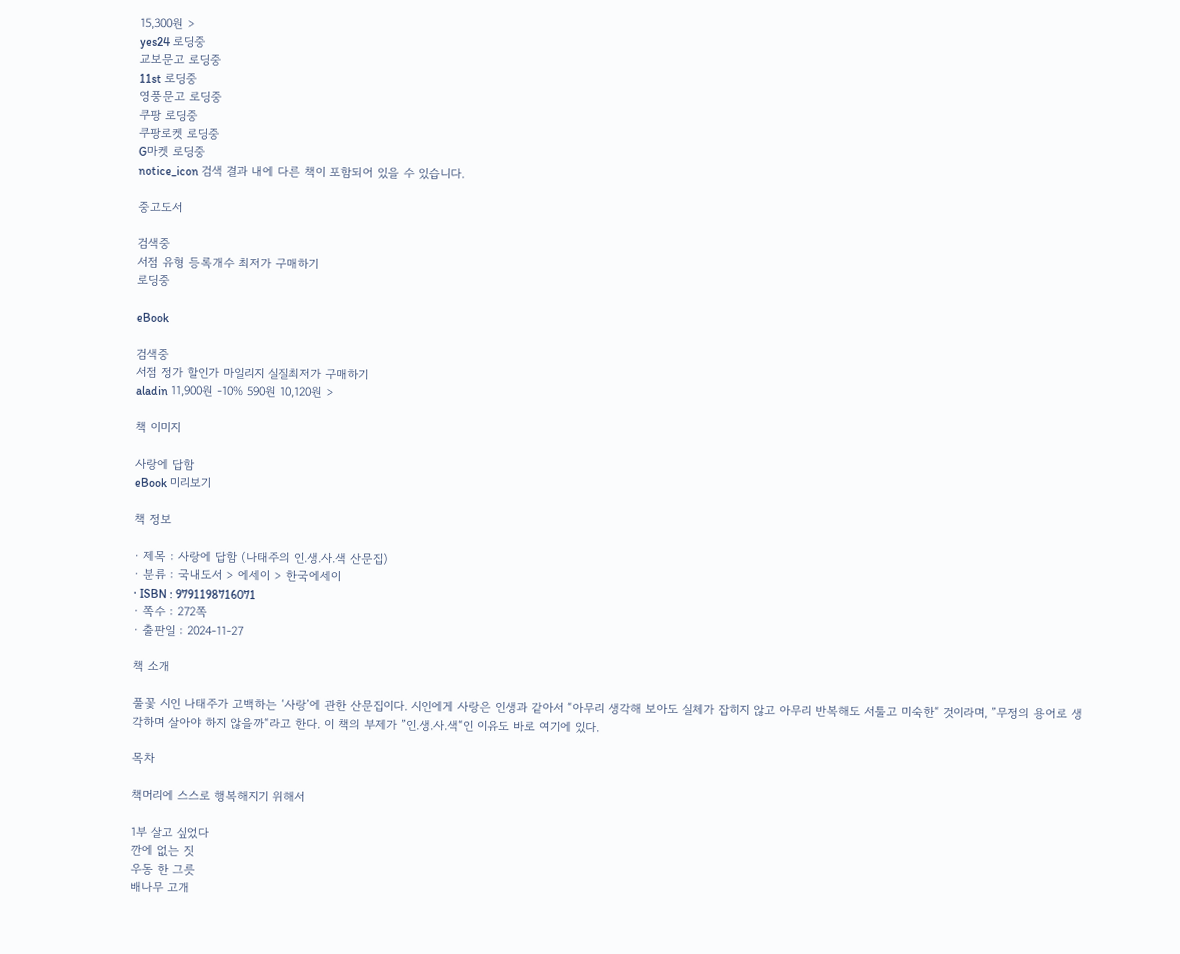15,300원 >
yes24 로딩중
교보문고 로딩중
11st 로딩중
영풍문고 로딩중
쿠팡 로딩중
쿠팡로켓 로딩중
G마켓 로딩중
notice_icon 검색 결과 내에 다른 책이 포함되어 있을 수 있습니다.

중고도서

검색중
서점 유형 등록개수 최저가 구매하기
로딩중

eBook

검색중
서점 정가 할인가 마일리지 실질최저가 구매하기
aladin 11,900원 -10% 590원 10,120원 >

책 이미지

사랑에 답함
eBook 미리보기

책 정보

· 제목 : 사랑에 답함 (나태주의 인.생.사.색 산문집)
· 분류 : 국내도서 > 에세이 > 한국에세이
· ISBN : 9791198716071
· 쪽수 : 272쪽
· 출판일 : 2024-11-27

책 소개

풀꽃 시인 나태주가 고백하는 ‘사랑’에 관한 산문집이다. 시인에게 사랑은 인생과 같아서 “아무리 생각해 보아도 실체가 잡히지 않고 아무리 반복해도 서툴고 미숙한“ 것이라며, ”무정의 용어로 생각하며 살아야 하지 않을까“라고 한다. 이 책의 부제가 ”인.생.사.색“인 이유도 바로 여기에 있다.

목차

책머리에 스스로 행복해지기 위해서

1부 살고 싶었다
깐에 없는 짓
우동 한 그릇
배나무 고개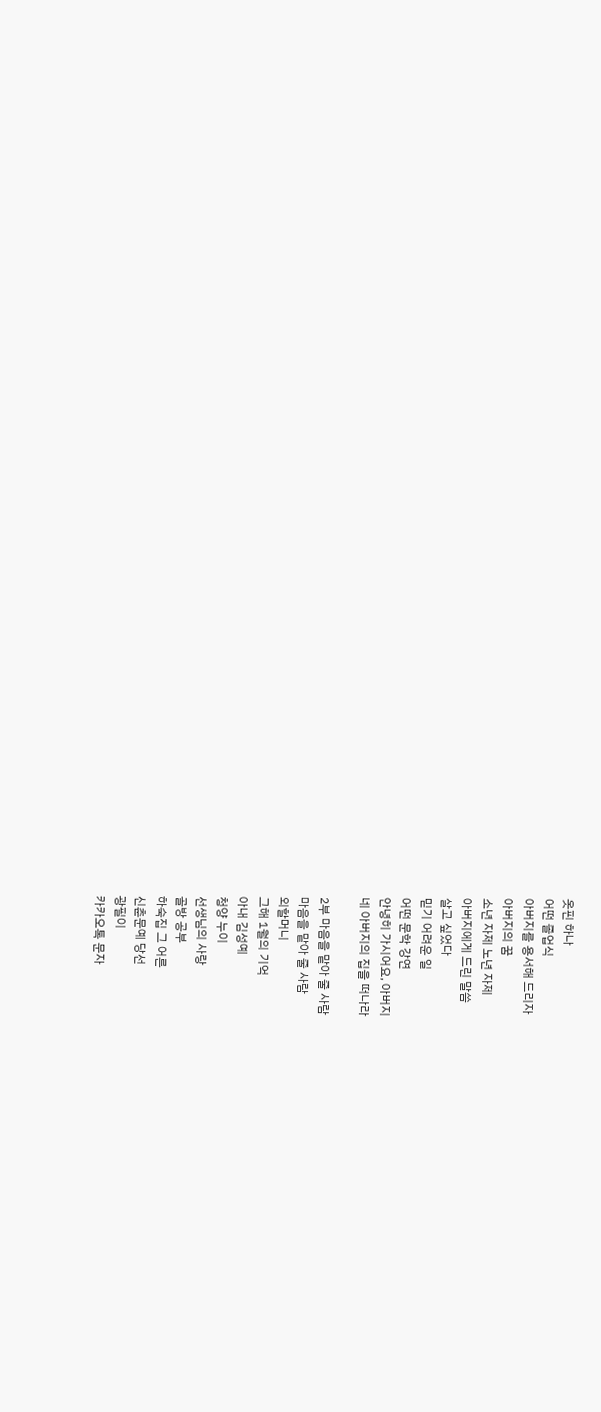옷핀 하나
어떤 졸업식
아버지를 용서해 드리자
아버지의 꿈
소년 자제 노년 자제
아버지에게 드린 말씀
살고 싶었다
믿기 어려운 일
어떤 문학 강연
안녕히 가시어요, 아버지
네 아버지의 집을 떠나라

2부 마음을 맡아 줄 사람
마음을 맡아 줄 사람
외할머니
그해 1월의 기억
아내 김성예
청양 누이
선생님의 사랑
골방 공부
하숙집 그 어른
신춘문예 당선
광필이
카카오톡 문자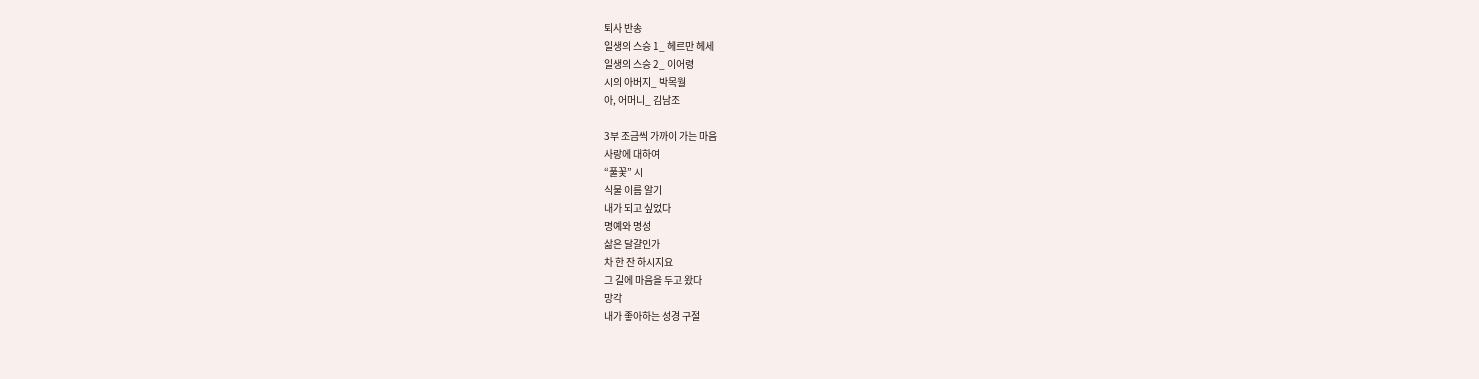퇴사 반송
일생의 스승 1_ 헤르만 헤세
일생의 스승 2_ 이어령
시의 아버지_ 박목월
아, 어머니_ 김남조

3부 조금씩 가까이 가는 마음
사랑에 대하여
“풀꽃” 시
식물 이름 알기
내가 되고 싶었다
명예와 명성
삶은 달걀인가
차 한 잔 하시지요
그 길에 마음을 두고 왔다
망각
내가 좋아하는 성경 구절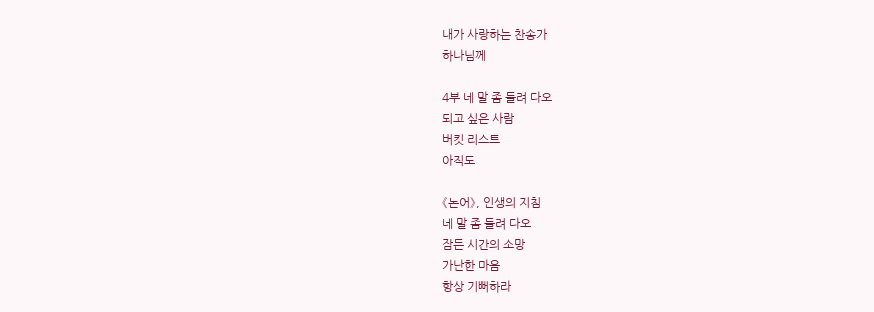내가 사랑하는 찬송가
하나님께

4부 네 말 좀 들려 다오
되고 싶은 사람
버킷 리스트
아직도

《논어》, 인생의 지침
네 말 좀 들려 다오
잠든 시간의 소망
가난한 마음
항상 기뻐하라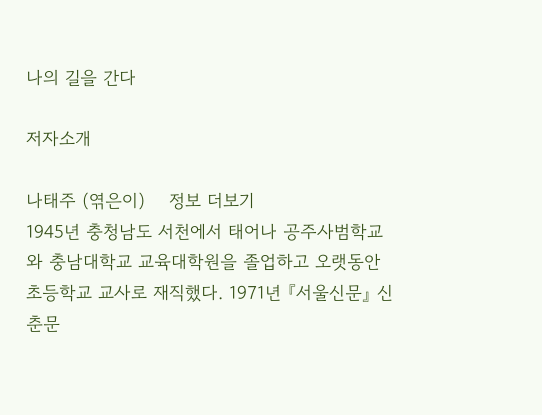나의 길을 간다

저자소개

나태주 (엮은이)    정보 더보기
1945년 충청남도 서천에서 태어나 공주사범학교와 충남대학교 교육대학원을 졸업하고 오랫동안 초등학교 교사로 재직했다. 1971년 『서울신문』 신춘문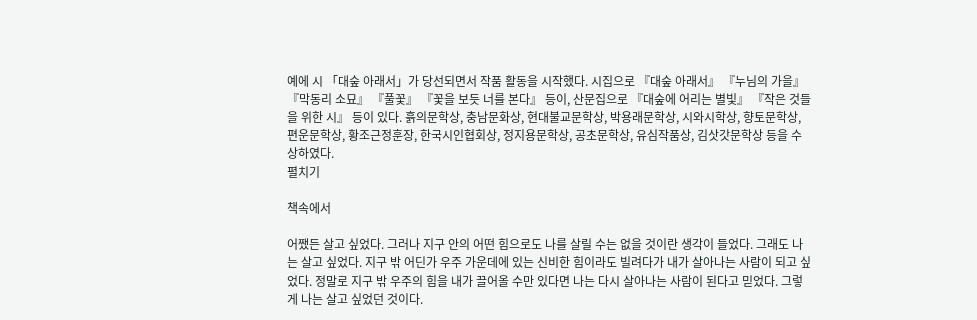예에 시 「대숲 아래서」가 당선되면서 작품 활동을 시작했다. 시집으로 『대숲 아래서』 『누님의 가을』 『막동리 소묘』 『풀꽃』 『꽃을 보듯 너를 본다』 등이, 산문집으로 『대숲에 어리는 별빛』 『작은 것들을 위한 시』 등이 있다. 흙의문학상, 충남문화상, 현대불교문학상, 박용래문학상, 시와시학상, 향토문학상, 편운문학상, 황조근정훈장, 한국시인협회상, 정지용문학상, 공초문학상, 유심작품상, 김삿갓문학상 등을 수상하였다.
펼치기

책속에서

어쨌든 살고 싶었다. 그러나 지구 안의 어떤 힘으로도 나를 살릴 수는 없을 것이란 생각이 들었다. 그래도 나는 살고 싶었다. 지구 밖 어딘가 우주 가운데에 있는 신비한 힘이라도 빌려다가 내가 살아나는 사람이 되고 싶었다. 정말로 지구 밖 우주의 힘을 내가 끌어올 수만 있다면 나는 다시 살아나는 사람이 된다고 믿었다. 그렇게 나는 살고 싶었던 것이다.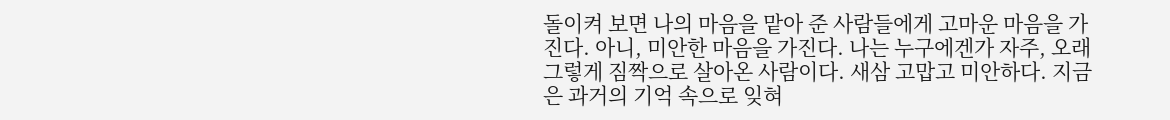돌이켜 보면 나의 마음을 맡아 준 사람들에게 고마운 마음을 가진다. 아니, 미안한 마음을 가진다. 나는 누구에겐가 자주, 오래 그렇게 짐짝으로 살아온 사람이다. 새삼 고맙고 미안하다. 지금은 과거의 기억 속으로 잊혀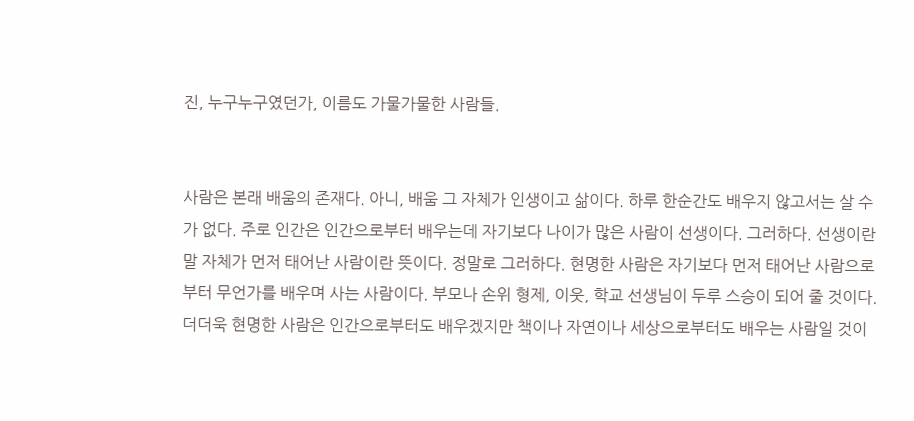진, 누구누구였던가, 이름도 가물가물한 사람들.


사람은 본래 배움의 존재다. 아니, 배움 그 자체가 인생이고 삶이다. 하루 한순간도 배우지 않고서는 살 수가 없다. 주로 인간은 인간으로부터 배우는데 자기보다 나이가 많은 사람이 선생이다. 그러하다. 선생이란 말 자체가 먼저 태어난 사람이란 뜻이다. 정말로 그러하다. 현명한 사람은 자기보다 먼저 태어난 사람으로부터 무언가를 배우며 사는 사람이다. 부모나 손위 형제, 이웃, 학교 선생님이 두루 스승이 되어 줄 것이다. 더더욱 현명한 사람은 인간으로부터도 배우겠지만 책이나 자연이나 세상으로부터도 배우는 사람일 것이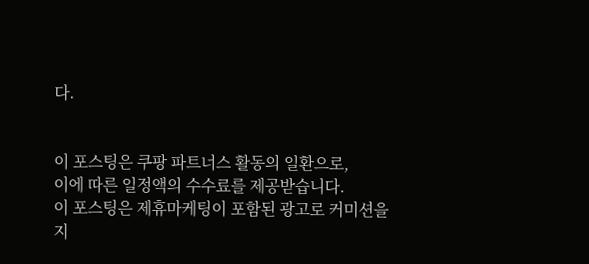다.


이 포스팅은 쿠팡 파트너스 활동의 일환으로,
이에 따른 일정액의 수수료를 제공받습니다.
이 포스팅은 제휴마케팅이 포함된 광고로 커미션을 지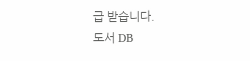급 받습니다.
도서 DB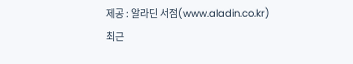제공 : 알라딘 서점(www.aladin.co.kr)
최근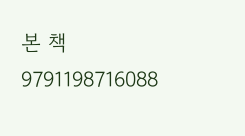본 책
9791198716088